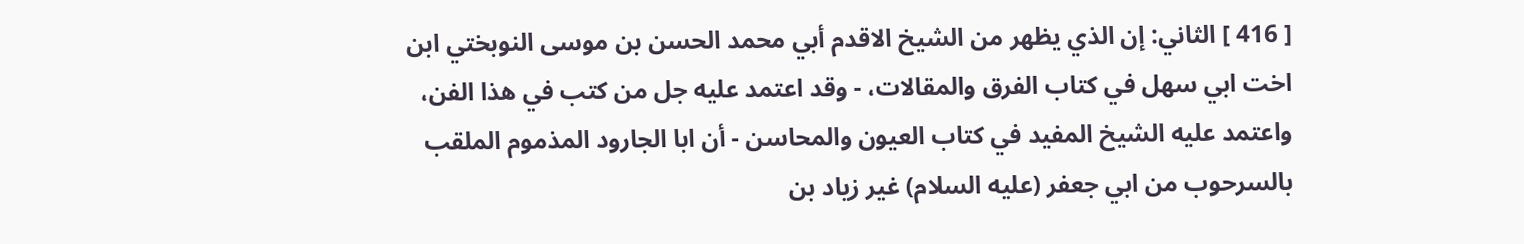[ 416 ] الثاني: إن الذي يظهر من الشيخ الاقدم أبي محمد الحسن بن موسى النوبختي ابن اخت ابي سهل في كتاب الفرق والمقالات، - وقد اعتمد عليه جل من كتب في هذا الفن، واعتمد عليه الشيخ المفيد في كتاب العيون والمحاسن - أن ابا الجارود المذموم الملقب بالسرحوب من ابي جعفر (عليه السلام) غير زياد بن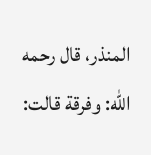المنذر، قال رحمه الله: وفرقة قالت: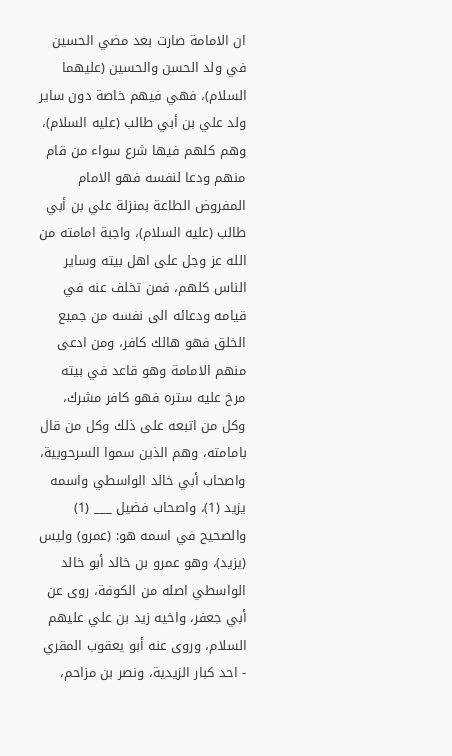ان الامامة صارت بعد مضي الحسين في ولد الحسن والحسين (عليهما السلام)، فهي فيهم خاصة دون ساير ولد علي بن أبي طالب (عليه السلام)، وهم كلهم فيها شرع سواء من قام منهم ودعا لنفسه فهو الامام المفروض الطاعة بمنزلة علي بن أبي طالب (عليه السلام)، واجبة امامته من الله عز وجل على اهل بيته وساير الناس كلهم، فمن تخلف عنه في قيامه ودعائه الى نفسه من جميع الخلق فهو هالك كافر، ومن ادعى منهم الامامة وهو قاعد في بيته مرخ عليه ستره فهو كافر مشرك، وكل من اتبعه على ذلك وكل من قال بامامته، وهم الذين سموا السرحوبية، واصحاب أبي خالد الواسطي واسمه يزيد (1)، واصحاب فضيل ___ (1) والصحيح في اسمه هو: (عمرو) وليس (يزيد)، وهو عمرو بن خالد أبو خالد الواسطي اصله من الكوفة، روى عن أبي جعفر، واخيه زيد بن علي عليهم السلام، وروى عنه أبو يعقوب المقري - احد كبار الزيدية، ونصر بن مزاحم،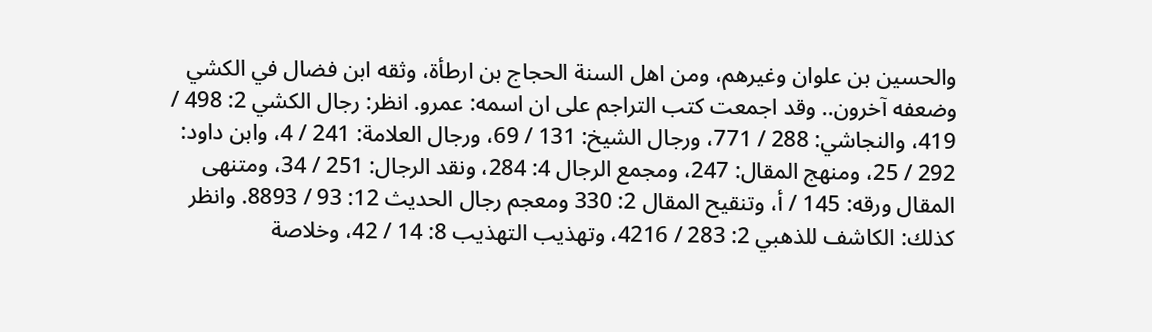والحسين بن علوان وغيرهم، ومن اهل السنة الحجاج بن ارطأة، وثقه ابن فضال في الكشي وضعفه آخرون.. وقد اجمعت كتب التراجم على ان اسمه: عمرو. انظر: رجال الكشي 2: 498 / 419، والنجاشي: 288 / 771، ورجال الشيخ: 131 / 69، ورجال العلامة: 241 / 4، وابن داود: 292 / 25، ومنهج المقال: 247، ومجمع الرجال 4: 284، ونقد الرجال: 251 / 34، ومتنهى المقال ورقه: 145 / أ، وتنقيح المقال 2: 330 ومعجم رجال الحديث 12: 93 / 8893. وانظر كذلك: الكاشف للذهبي 2: 283 / 4216، وتهذيب التهذيب 8: 14 / 42، وخلاصة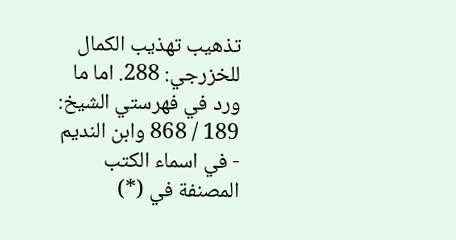تذهيب تهذيب الكمال للخزرجي: 288. اما ما ورد في فهرستي الشيخ: 189 / 868 وابن النديم - في اسماء الكتب المصنفة في (*)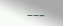___